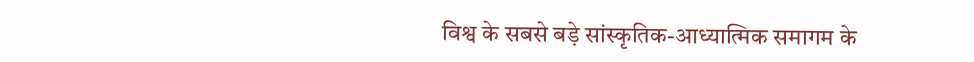विश्व के सबसे बड़े सांस्कृतिक-आध्यात्मिक समागम के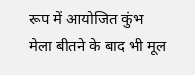रूप में आयोजित कुंभ मेला बीतने के बाद भी मूल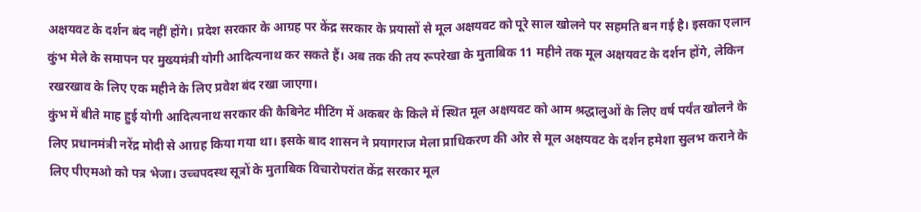अक्षयवट के दर्शन बंद नहीं होंगे। प्रदेश सरकार के आग्रह पर केंद्र सरकार के प्रयासों से मूल अक्षयवट को पूरे साल खोलने पर सहमति बन गई है। इसका एलान कुंभ मेले के समापन पर मुख्यमंत्री योगी आदित्यनाथ कर सकते हैं। अब तक की तय रूपरेखा के मुताबिक 11 महीने तक मूल अक्षयवट के दर्शन होंगे, लेकिन रखरखाव के लिए एक महीने के लिए प्रवेश बंद रखा जाएगा।
कुंभ में बीते माह हुई योगी आदित्यनाथ सरकार की कैबिनेट मीटिंग में अकबर के किले में स्थित मूल अक्षयवट को आम श्रद्धालुओं के लिए वर्ष पर्यंत खोलने के लिए प्रधानमंत्री नरेंद्र मोदी से आग्रह किया गया था। इसके बाद शासन ने प्रयागराज मेला प्राधिकरण की ओर से मूल अक्षयवट के दर्शन हमेशा सुलभ कराने के लिए पीएमओ को पत्र भेजा। उच्चपदस्थ सूत्रों के मुताबिक विचारोपरांत केंद्र सरकार मूल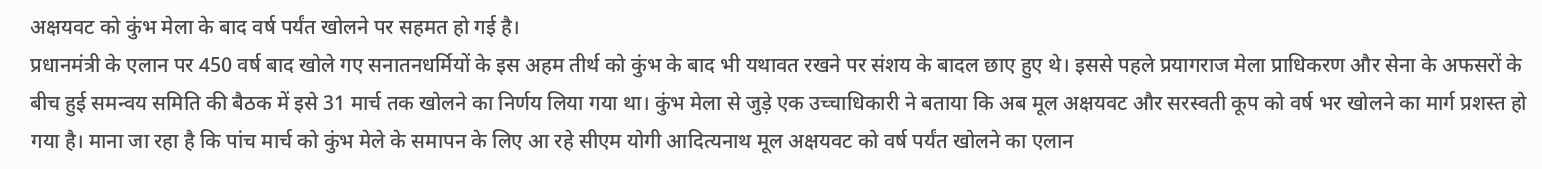अक्षयवट को कुंभ मेला के बाद वर्ष पर्यंत खोलने पर सहमत हो गई है।
प्रधानमंत्री के एलान पर 450 वर्ष बाद खोले गए सनातनधर्मियों के इस अहम तीर्थ को कुंभ के बाद भी यथावत रखने पर संशय के बादल छाए हुए थे। इससे पहले प्रयागराज मेला प्राधिकरण और सेना के अफसरों के बीच हुई समन्वय समिति की बैठक में इसे 31 मार्च तक खोलने का निर्णय लिया गया था। कुंभ मेला से जुड़े एक उच्चाधिकारी ने बताया कि अब मूल अक्षयवट और सरस्वती कूप को वर्ष भर खोलने का मार्ग प्रशस्त हो गया है। माना जा रहा है कि पांच मार्च को कुंभ मेले के समापन के लिए आ रहे सीएम योगी आदित्यनाथ मूल अक्षयवट को वर्ष पर्यंत खोलने का एलान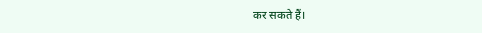कर सकते हैं।